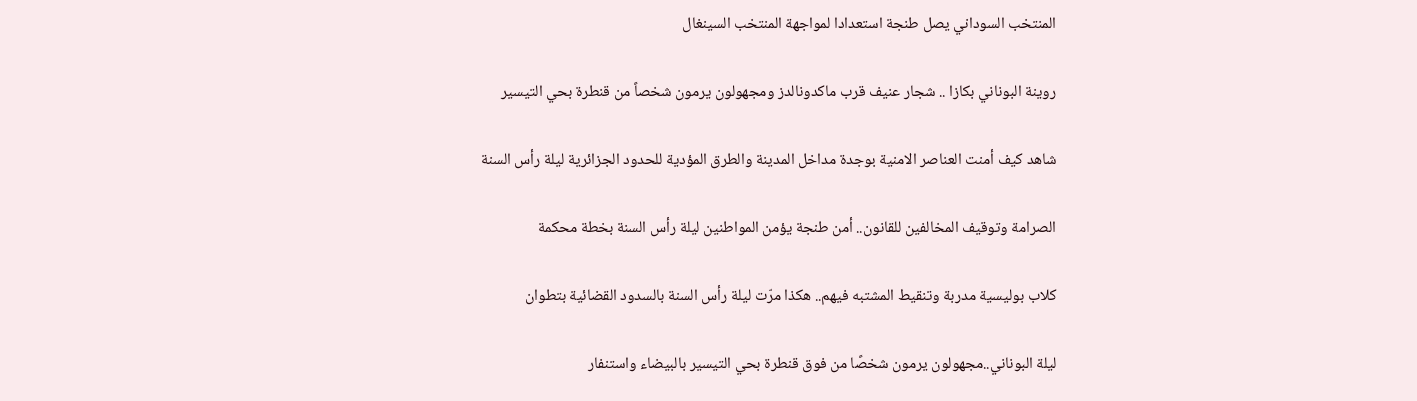المنتخب السوداني يصل طنجة استعدادا لمواجهة المنتخب السينغال

روينة البوناني بكازا .. شجار عنيف قرب ماكدونالدز ومجهولون يرمون شخصاً من قنطرة بحي التيسير

شاهد كيف أمنت العناصر الامنية بوجدة مداخل المدينة والطرق المؤدية للحدود الجزائرية ليلة رأس السنة

الصرامة وتوقيف المخالفين للقانون.. أمن طنجة يؤمن المواطنين ليلة رأس السنة بخطة محكمة

كلاب بوليسية مدربة وتنقيط المشتبه فيهم.. هكذا مرّت ليلة رأس السنة بالسدود القضائية بتطوان

ليلة البوناني..مجهولون يرمون شخصًا من فوق قنطرة بحي التيسير بالبيضاء واستنفار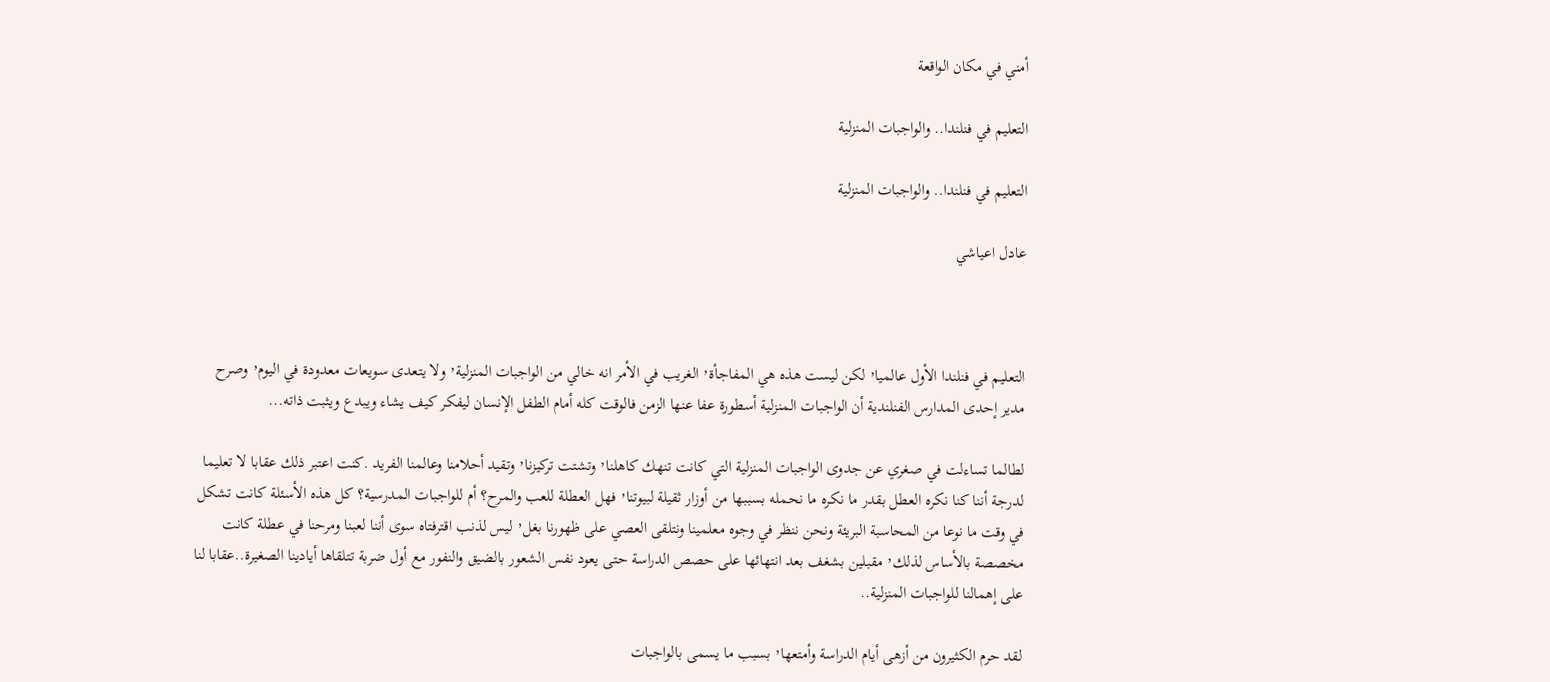أمني في مكان الواقعة

التعليم في فنلندا.. والواجبات المنزلية

التعليم في فنلندا.. والواجبات المنزلية

عادل اعياشي



التعليم في فنلندا الأول عالميا٬ لكن ليست هذه هي المفاجأة٬ الغريب في الأمر انه خالي من الواجبات المنزلية٬ ولا يتعدى سويعات معدودة في اليوم٬ وصرح مدير إحدى المدارس الفنلندية أن الواجبات المنزلية أسطورة عفا عنها الزمن فالوقت كله أمام الطفل الإنسان ليفكر كيف يشاء ويبدع ويثبت ذاته...

لطالما تساءلت في صغري عن جدوى الواجبات المنزلية التي كانت تنهك كاهلنا٬ وتشتت تركيزنا٬ وتقيد أحلامنا وعالمنا الفريد .كنت اعتبر ذلك عقابا لا تعليما لدرجة أننا كنا نكره العطل بقدر ما نكره ما نحمله بسببها من أوزار ثقيلة لبيوتنا٬ فهل العطلة للعب والمرح؟ أم للواجبات المدرسية؟ كل هذه الأسئلة كانت تشكل في وقت ما نوعا من المحاسبة البريئة ونحن ننظر في وجوه معلمينا ونتلقى العصي على ظهورنا بغل٬ ليس لذنب اقترفتاه سوى أننا لعبنا ومرحنا في عطلة كانت مخصصة بالأساس لذلك٬ مقبلين بشغف بعد انتهائها على حصص الدراسة حتى يعود نفس الشعور بالضيق والنفور مع أول ضربة تتلقاها أيادينا الصغيرة..عقابا لنا على إهمالنا للواجبات المنزلية..

لقد حرم الكثيرون من أزهى أيام الدراسة وأمتعها٬ بسبب ما يسمى بالواجبات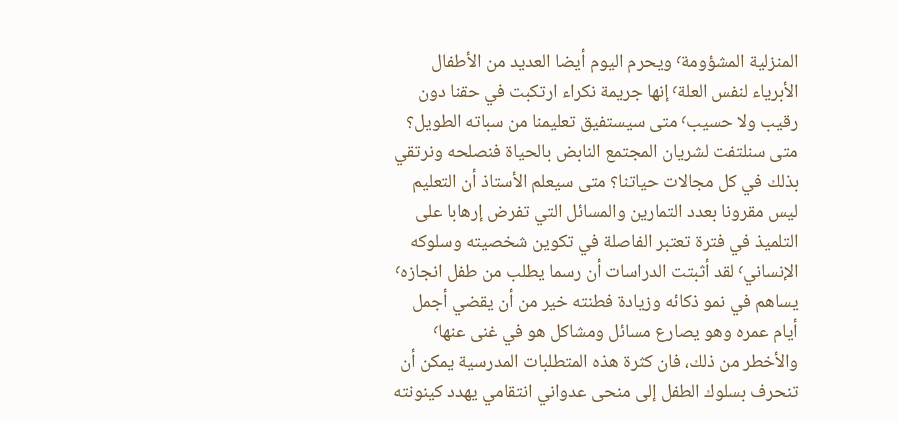المنزلية المشؤومة٬ ويحرم اليوم أيضا العديد من الأطفال الأبرياء لنفس العلة٬ إنها جريمة نكراء ارتكبت في حقنا دون رقيب ولا حسيب٬ متى سيستفيق تعليمنا من سباته الطويل؟ متى سنلتفت لشريان المجتمع النابض بالحياة فنصلحه ونرتقي بذلك في كل مجالات حياتنا؟ متى سيعلم الأستاذ أن التعليم ليس مقرونا بعدد التمارين والمسائل التي تفرض إرهابا على التلميذ في فترة تعتبر الفاصلة في تكوين شخصيته وسلوكه الإنساني٬ لقد أثبتت الدراسات أن رسما يطلب من طفل انجازه٬ يساهم في نمو ذكائه وزيادة فطنته خير من أن يقضي أجمل أيام عمره وهو يصارع مسائل ومشاكل هو في غنى عنها٬ والأخطر من ذلك، فان كثرة هذه المتطلبات المدرسية يمكن أن تنحرف بسلوك الطفل إلى منحى عدواني انتقامي يهدد كينونته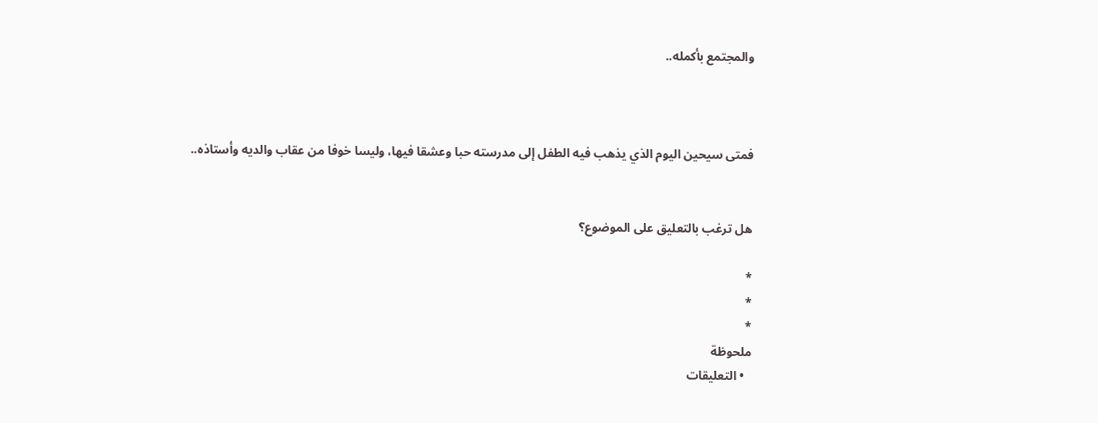والمجتمع بأكمله..



فمتى سيحين اليوم الذي يذهب فيه الطفل إلى مدرسته حبا وعشقا فيها، وليسا خوفا من عقاب والديه وأستاذه..


هل ترغب بالتعليق على الموضوع؟

*
*
*
ملحوظة
  • التعليقات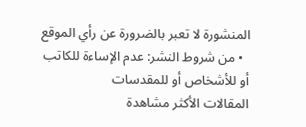المنشورة لا تعبر بالضرورة عن رأي الموقع
  • من شروط النشر: عدم الإساءة للكاتب أو للأشخاص أو للمقدسات
المقالات الأكثر مشاهدة